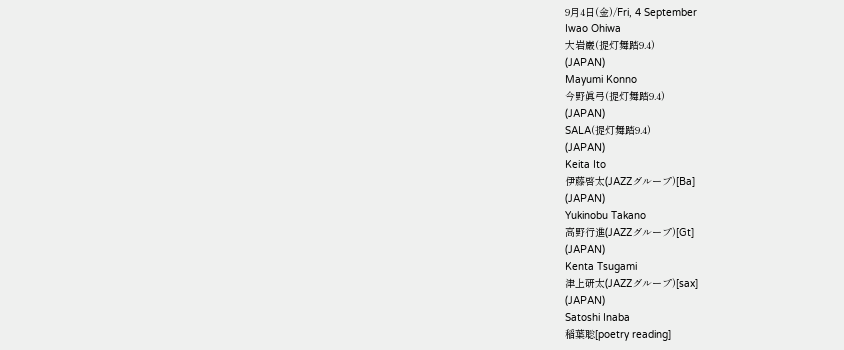9月4日(金)/Fri, 4 September
Iwao Ohiwa
大岩巌(提灯舞踏9.4)
(JAPAN)
Mayumi Konno
今野眞弓(提灯舞踏9.4)
(JAPAN)
SALA(提灯舞踏9.4)
(JAPAN)
Keita Ito
伊藤啓太(JAZZグループ)[Ba]
(JAPAN)
Yukinobu Takano
高野行進(JAZZグループ)[Gt]
(JAPAN)
Kenta Tsugami
津上研太(JAZZグループ)[sax]
(JAPAN)
Satoshi Inaba
稲葉聡[poetry reading]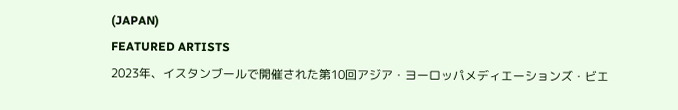(JAPAN)
FEATURED ARTISTS
2023年、イスタンブールで開催された第10回アジア・ヨーロッパメディエーションズ・ビエ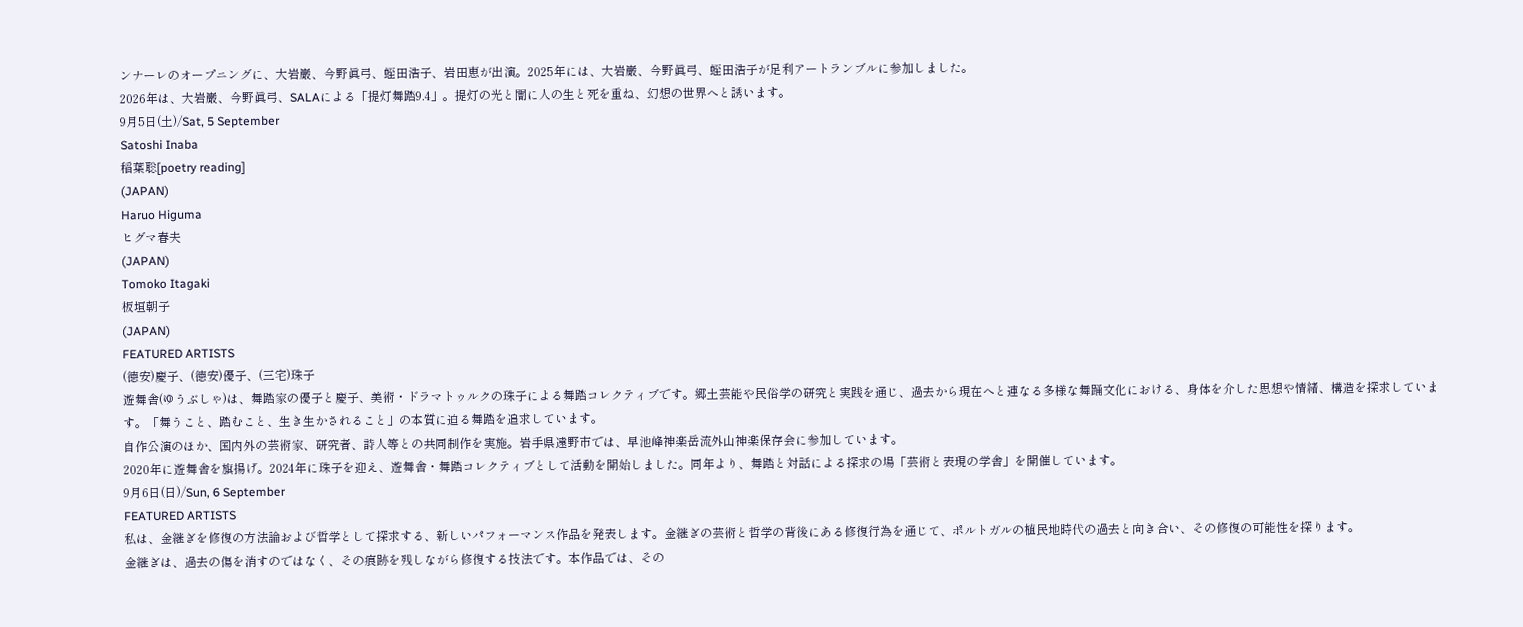ンナーレのオープニングに、大岩巌、今野眞弓、蛭田浩子、岩田恵が出演。2025年には、大岩巌、今野眞弓、蛭田浩子が足利アートランブルに参加しました。
2026年は、大岩巌、今野眞弓、SALAによる「提灯舞踏9.4」。提灯の光と闇に人の生と死を重ね、幻想の世界へと誘います。
9月5日(土)/Sat, 5 September
Satoshi Inaba
稲葉聡[poetry reading]
(JAPAN)
Haruo Higuma
ヒグマ春夫
(JAPAN)
Tomoko Itagaki
板垣朝子
(JAPAN)
FEATURED ARTISTS
(德安)慶子、(德安)優子、(三宅)珠子
遊舞舎(ゆうぶしゃ)は、舞踏家の優子と慶子、美術・ドラマトゥルクの珠子による舞踏コレクティブです。郷土芸能や民俗学の研究と実践を通じ、過去から現在へと連なる多様な舞踊文化における、身体を介した思想や情緒、構造を探求しています。「舞うこと、踏むこと、生き生かされること」の本質に迫る舞踏を追求しています。
自作公演のほか、国内外の芸術家、研究者、詩人等との共同制作を実施。岩手県遠野市では、早池峰神楽岳流外山神楽保存会に参加しています。
2020年に遊舞舎を旗揚げ。2024年に珠子を迎え、遊舞舎・舞踏コレクティブとして活動を開始しました。同年より、舞踏と対話による探求の場「芸術と表現の学舎」を開催しています。
9月6日(日)/Sun, 6 September
FEATURED ARTISTS
私は、金継ぎを修復の方法論および哲学として探求する、新しいパフォーマンス作品を発表します。金継ぎの芸術と哲学の背後にある修復行為を通じて、ポルトガルの植民地時代の過去と向き合い、その修復の可能性を探ります。
金継ぎは、過去の傷を消すのではなく、その痕跡を残しながら修復する技法です。本作品では、その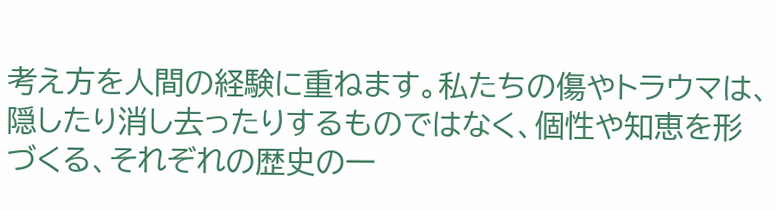考え方を人間の経験に重ねます。私たちの傷やトラウマは、隠したり消し去ったりするものではなく、個性や知恵を形づくる、それぞれの歴史の一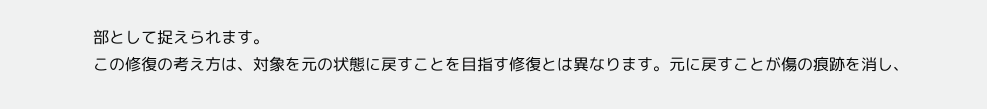部として捉えられます。
この修復の考え方は、対象を元の状態に戻すことを目指す修復とは異なります。元に戻すことが傷の痕跡を消し、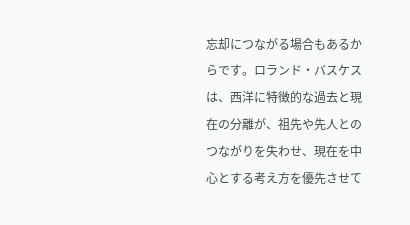忘却につながる場合もあるからです。ロランド・バスケスは、西洋に特徴的な過去と現在の分離が、祖先や先人とのつながりを失わせ、現在を中心とする考え方を優先させて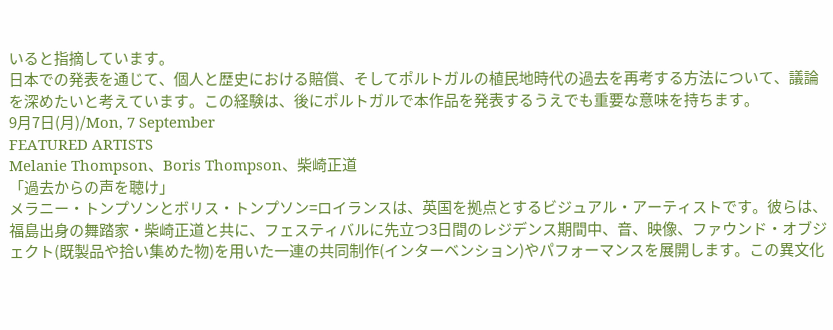いると指摘しています。
日本での発表を通じて、個人と歴史における賠償、そしてポルトガルの植民地時代の過去を再考する方法について、議論を深めたいと考えています。この経験は、後にポルトガルで本作品を発表するうえでも重要な意味を持ちます。
9月7日(月)/Mon, 7 September
FEATURED ARTISTS
Melanie Thompson、Boris Thompson、柴崎正道
「過去からの声を聴け」
メラニー・トンプソンとボリス・トンプソン=ロイランスは、英国を拠点とするビジュアル・アーティストです。彼らは、福島出身の舞踏家・柴崎正道と共に、フェスティバルに先立つ3日間のレジデンス期間中、音、映像、ファウンド・オブジェクト(既製品や拾い集めた物)を用いた一連の共同制作(インターベンション)やパフォーマンスを展開します。この異文化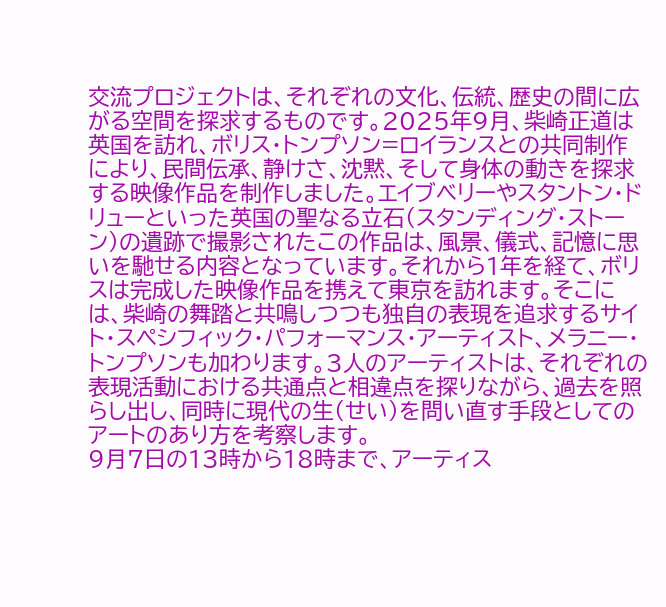交流プロジェクトは、それぞれの文化、伝統、歴史の間に広がる空間を探求するものです。2025年9月、柴崎正道は英国を訪れ、ボリス・トンプソン=ロイランスとの共同制作により、民間伝承、静けさ、沈黙、そして身体の動きを探求する映像作品を制作しました。エイブベリーやスタントン・ドリューといった英国の聖なる立石(スタンディング・ストーン)の遺跡で撮影されたこの作品は、風景、儀式、記憶に思いを馳せる内容となっています。それから1年を経て、ボリスは完成した映像作品を携えて東京を訪れます。そこには、柴崎の舞踏と共鳴しつつも独自の表現を追求するサイト・スペシフィック・パフォーマンス・アーティスト、メラニー・トンプソンも加わります。3人のアーティストは、それぞれの表現活動における共通点と相違点を探りながら、過去を照らし出し、同時に現代の生(せい)を問い直す手段としてのアートのあり方を考察します。
9月7日の13時から18時まで、アーティス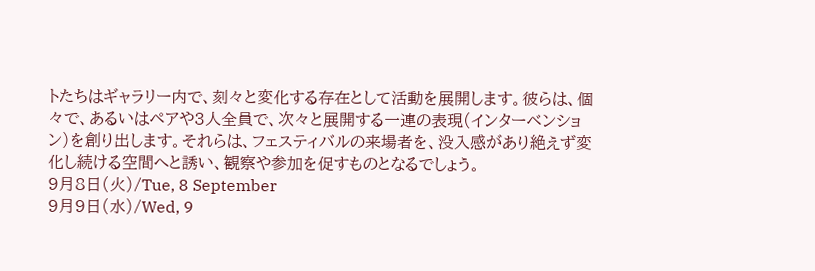トたちはギャラリー内で、刻々と変化する存在として活動を展開します。彼らは、個々で、あるいはペアや3人全員で、次々と展開する一連の表現(インターベンション)を創り出します。それらは、フェスティバルの来場者を、没入感があり絶えず変化し続ける空間へと誘い、観察や参加を促すものとなるでしょう。
9月8日(火)/Tue, 8 September
9月9日(水)/Wed, 9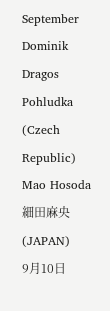September
Dominik Dragos Pohludka
(Czech Republic)
Mao Hosoda
細田麻央
(JAPAN)
9月10日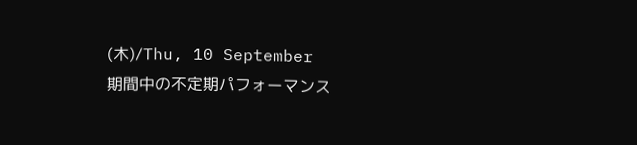(木)/Thu, 10 September
期間中の不定期パフォーマンス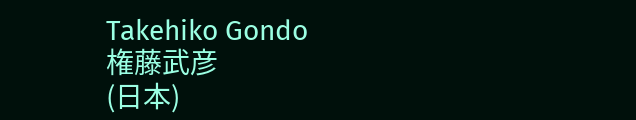Takehiko Gondo
権藤武彦
(日本)